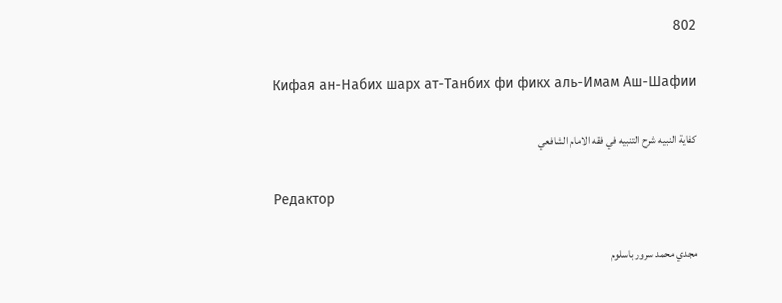802

Кифая ан-Набих шарх ат-Танбих фи фикх аль-Имам Аш-Шафии

كفاية النبيه شرح التنبيه في فقه الامام الشافعي

Редактор

مجدي محمد سرور باسلوم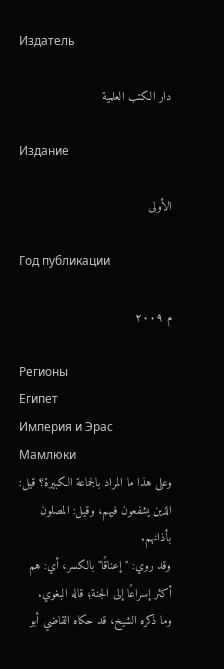Издатель

دار الكتب العلمية

Издание

الأولى

Год публикации

م ٢٠٠٩

Регионы
Египет
Империя и Эрас
Мамлюки
وعلى هذا ما المراد بالجماعة الكبيرة؟ قيل: الذين يشفعون فيهم، وقيل: المصلون بأذانهم.
وقد روي: "إعناقًا" بالكسر، أي: هم أكثر إسراعًا إلى الجنة؛ قاله البغوي.
وما ذكره الشيخ، قد حكاه القاضي أبو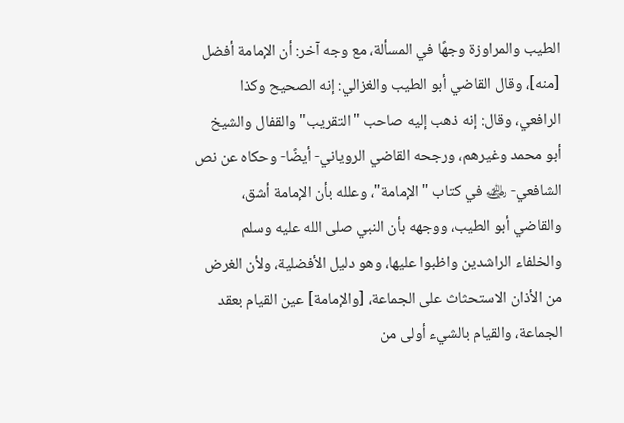الطيب والمراوزة وجهًا في المسألة، مع وجه آخر: أن الإمامة أفضل [منه]، وقال القاضي أبو الطيب والغزالي: إنه الصحيح وكذا الرافعي، وقال: إنه ذهب إليه صاحب "التقريب" والقفال والشيخ أبو محمد وغيرهم، ورجحه القاضي الروياني- أيضًا- وحكاه عن نص الشافعي- ﵁ في كتاب "الإمامة"، وعلله بأن الإمامة أشق، والقاضي أبو الطيب، ووجهه بأن النبي صلى الله عليه وسلم والخلفاء الراشدين واظبوا عليها، وهو دليل الأفضلية، ولأن الغرض من الأذان الاستحثاث على الجماعة، [والإمامة] عين القيام بعقد الجماعة، والقيام بالشيء أولى من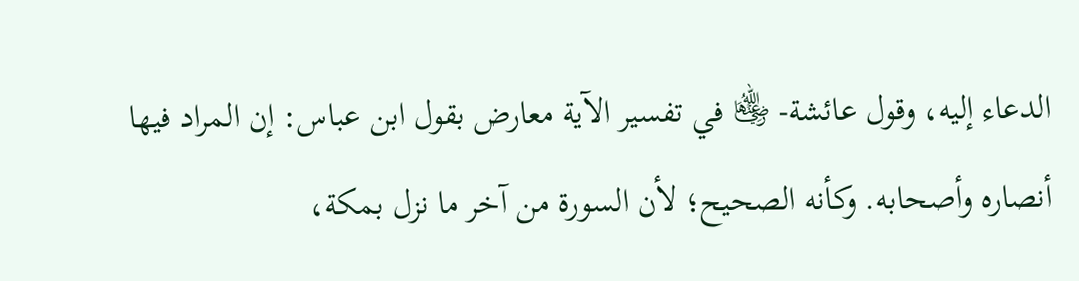الدعاء إليه، وقول عائشة- ﵂ في تفسير الآية معارض بقول ابن عباس: إن المراد فيها أنصاره وأصحابه. وكأنه الصحيح؛ لأن السورة من آخر ما نزل بمكة،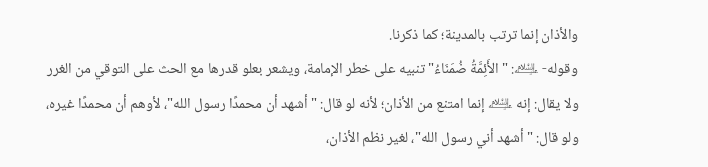والأذان إنما ترتب بالمدينة؛ كما ذكرنا.
وقوله- ﵇: "الأَئِمَّةُ ضُمَنَاءُ" تنبيه على خطر الإمامة، ويشعر بعلو قدرها مع الحث على التوقي من الغرر ولا يقال: إنه ﵇ إنما امتنع من الأذان؛ لأنه لو قال: "أشهد أن محمدًا رسول الله"، لأوهم أن محمدًا غيره، ولو قال: "أشهد أني رسول الله"، لغير نظم الأذان،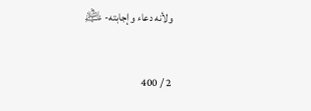ولأنه دعاء وإجابته- ﵇

2 / 400